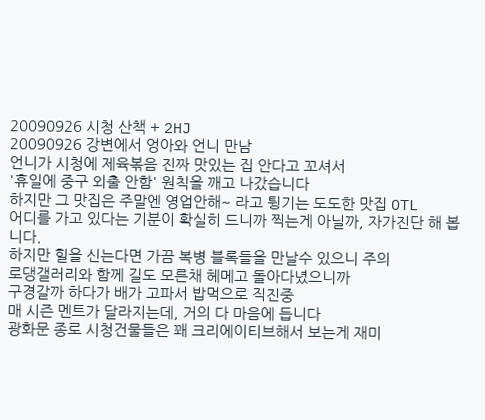20090926 시청 산책 + 2HJ
20090926 강변에서 엉아와 언니 만남
언니가 시청에 제육볶음 진짜 맛있는 집 안다고 꼬셔서
'휴일에 중구 외출 안함' 원칙을 깨고 나갔습니다
하지만 그 맛집은 주말엔 영업안해~ 라고 튕기는 도도한 맛집 OTL
어디를 가고 있다는 기분이 확실히 드니까 찍는게 아닐까, 자가진단 해 봅니다.
하지만 힐을 신는다면 가끔 복병 블록들을 만날수 있으니 주의
로댕갤러리와 함께 길도 모른채 헤메고 돌아다녔으니까
구경갈까 하다가 배가 고파서 밥먹으로 직진중
매 시즌 멘트가 달라지는데, 거의 다 마음에 듭니다
광화문 종로 시청건물들은 꽤 크리에이티브해서 보는게 재미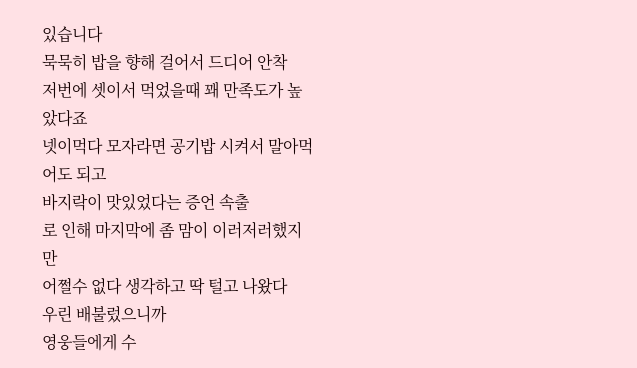있습니다
묵묵히 밥을 향해 걸어서 드디어 안착
저번에 셋이서 먹었을때 꽤 만족도가 높았다죠
넷이먹다 모자라면 공기밥 시켜서 말아먹어도 되고
바지락이 맛있었다는 증언 속출
로 인해 마지막에 좀 맘이 이러저러했지만
어쩔수 없다 생각하고 딱 털고 나왔다
우린 배불렀으니까
영웅들에게 수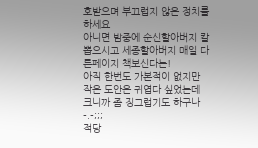호받으며 부끄럽지 않은 정치를 하세요
아니면 밤중에 순신할아버지 칼뽑으시고 세종할아버지 매일 다른페이지 책보신다는!
아직 한번도 가본적이 없지만
작은 도안은 귀엽다 싶었는데
크니까 좀 징그럽기도 하구나 -.-;;;
적당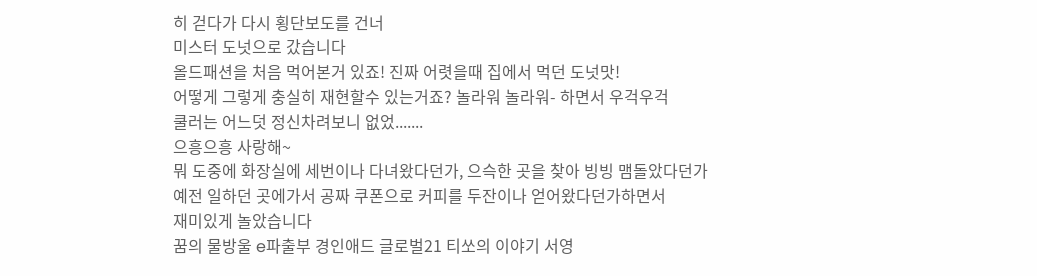히 걷다가 다시 횡단보도를 건너
미스터 도넛으로 갔습니다
올드패션을 처음 먹어본거 있죠! 진짜 어렷을때 집에서 먹던 도넛맛!
어떻게 그렇게 충실히 재현할수 있는거죠? 놀라워 놀라워- 하면서 우걱우걱
쿨러는 어느덧 정신차려보니 없었.......
으흥으흥 사랑해~
뭐 도중에 화장실에 세번이나 다녀왔다던가, 으슥한 곳을 찾아 빙빙 맴돌았다던가
예전 일하던 곳에가서 공짜 쿠폰으로 커피를 두잔이나 얻어왔다던가하면서
재미있게 놀았습니다
꿈의 물방울 e파출부 경인애드 글로벌21 티쏘의 이야기 서영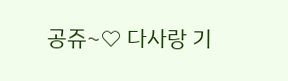공쥬~♡ 다사랑 기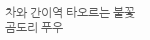차와 간이역 타오르는 불꽃 곰도리 푸우